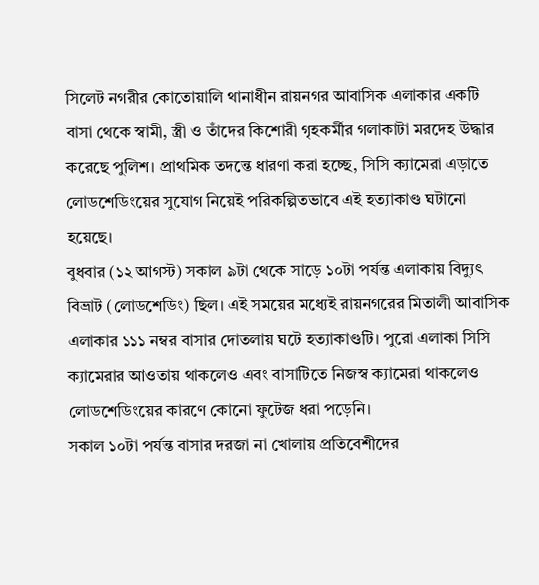সিলেট নগরীর কোতোয়ালি থানাধীন রায়নগর আবাসিক এলাকার একটি বাসা থেকে স্বামী, স্ত্রী ও তাঁদের কিশোরী গৃহকর্মীর গলাকাটা মরদেহ উদ্ধার করেছে পুলিশ। প্রাথমিক তদন্তে ধারণা করা হচ্ছে, সিসি ক্যামেরা এড়াতে লোডশেডিংয়ের সুযোগ নিয়েই পরিকল্পিতভাবে এই হত্যাকাণ্ড ঘটানো হয়েছে।
বুধবার (১২ আগস্ট) সকাল ৯টা থেকে সাড়ে ১০টা পর্যন্ত এলাকায় বিদ্যুৎ বিভ্রাট (লোডশেডিং) ছিল। এই সময়ের মধ্যেই রায়নগরের মিতালী আবাসিক এলাকার ১১১ নম্বর বাসার দোতলায় ঘটে হত্যাকাণ্ডটি। পুরো এলাকা সিসি ক্যামেরার আওতায় থাকলেও এবং বাসাটিতে নিজস্ব ক্যামেরা থাকলেও লোডশেডিংয়ের কারণে কোনো ফুটেজ ধরা পড়েনি।
সকাল ১০টা পর্যন্ত বাসার দরজা না খোলায় প্রতিবেশীদের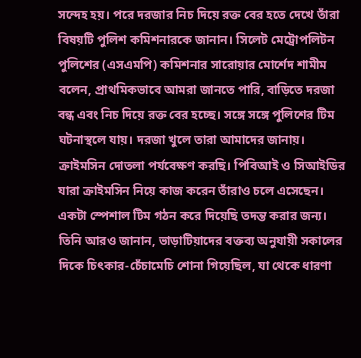সন্দেহ হয়। পরে দরজার নিচ দিয়ে রক্ত বের হতে দেখে তাঁরা বিষয়টি পুলিশ কমিশনারকে জানান। সিলেট মেট্রোপলিটন পুলিশের (এসএমপি) কমিশনার সারোয়ার মোর্শেদ শামীম বলেন, প্রাথমিকভাবে আমরা জানতে পারি, বাড়িতে দরজা বন্ধ এবং নিচ দিয়ে রক্ত বের হচ্ছে। সঙ্গে সঙ্গে পুলিশের টিম ঘটনাস্থলে যায়। দরজা খুলে তারা আমাদের জানায়। ক্রাইমসিন দোতলা পর্যবেক্ষণ করছি। পিবিআই ও সিআইডির যারা ক্রাইমসিন নিয়ে কাজ করেন তাঁরাও চলে এসেছেন। একটা স্পেশাল টিম গঠন করে দিয়েছি তদন্ত করার জন্য।
তিনি আরও জানান, ভাড়াটিয়াদের বক্তব্য অনুযায়ী সকালের দিকে চিৎকার-চেঁচামেচি শোনা গিয়েছিল, যা থেকে ধারণা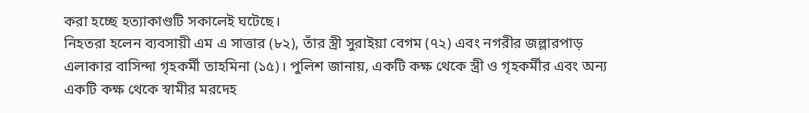করা হচ্ছে হত্যাকাণ্ডটি সকালেই ঘটেছে।
নিহতরা হলেন ব্যবসায়ী এম এ সাত্তার (৮২), তাঁর স্ত্রী সুরাইয়া বেগম (৭২) এবং নগরীর জল্লারপাড় এলাকার বাসিন্দা গৃহকর্মী তাহমিনা (১৫)। পুলিশ জানায়, একটি কক্ষ থেকে স্ত্রী ও গৃহকর্মীর এবং অন্য একটি কক্ষ থেকে স্বামীর মরদেহ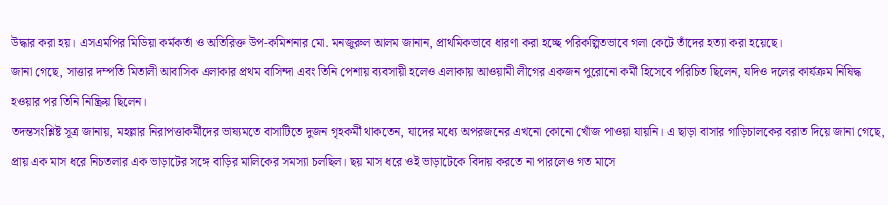উদ্ধার করা হয়। এসএমপির মিডিয়া কর্মকর্তা ও অতিরিক্ত উপ-কমিশনার মো. মনজুরুল আলম জানান, প্রাথমিকভাবে ধারণা করা হচ্ছে পরিকল্পিতভাবে গলা কেটে তাঁদের হত্যা করা হয়েছে।
জানা গেছে, সাত্তার দম্পতি মিতালী আবাসিক এলাকার প্রথম বাসিন্দা এবং তিনি পেশায় ব্যবসায়ী হলেও এলাকায় আওয়ামী লীগের একজন পুরোনো কর্মী হিসেবে পরিচিত ছিলেন, যদিও দলের কার্যক্রম নিষিদ্ধ হওয়ার পর তিনি নিষ্ক্রিয় ছিলেন।
তদন্তসংশ্লিষ্ট সূত্র জানায়, মহল্লার নিরাপত্তাকর্মীদের ভাষ্যমতে বাসাটিতে দুজন গৃহকর্মী থাকতেন, যাদের মধ্যে অপরজনের এখনো কোনো খোঁজ পাওয়া যায়নি। এ ছাড়া বাসার গাড়িচালকের বরাত দিয়ে জানা গেছে, প্রায় এক মাস ধরে নিচতলার এক ভাড়াটের সঙ্গে বাড়ির মালিকের সমস্যা চলছিল। ছয় মাস ধরে ওই ভাড়াটেকে বিদায় করতে না পারলেও গত মাসে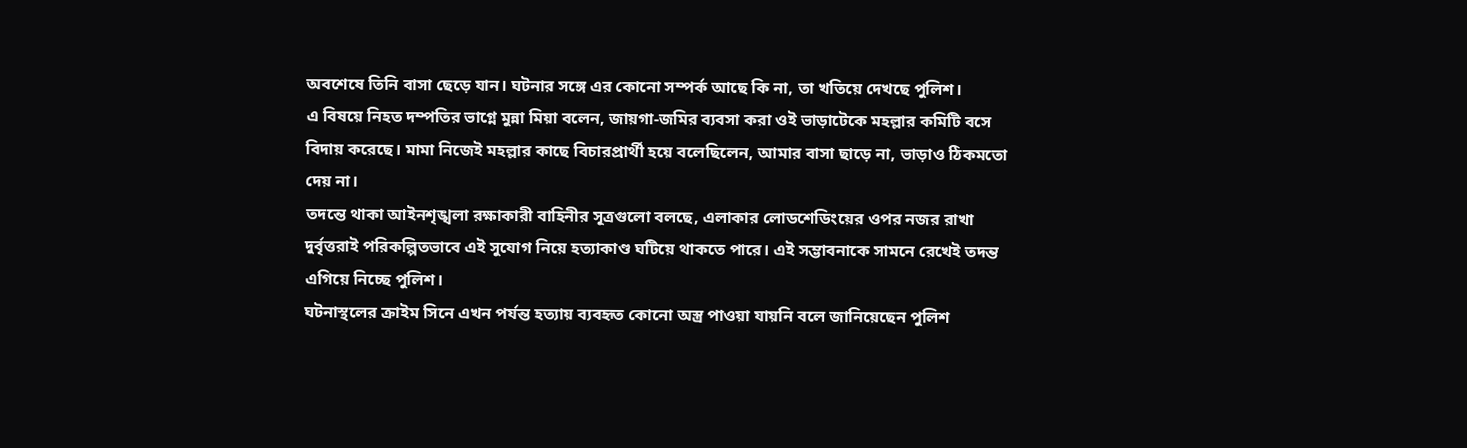অবশেষে তিনি বাসা ছেড়ে যান। ঘটনার সঙ্গে এর কোনো সম্পর্ক আছে কি না, তা খতিয়ে দেখছে পুলিশ।
এ বিষয়ে নিহত দম্পতির ভাগ্নে মুন্না মিয়া বলেন, জায়গা-জমির ব্যবসা করা ওই ভাড়াটেকে মহল্লার কমিটি বসে বিদায় করেছে। মামা নিজেই মহল্লার কাছে বিচারপ্রার্থী হয়ে বলেছিলেন, আমার বাসা ছাড়ে না, ভাড়াও ঠিকমতো দেয় না।
তদন্তে থাকা আইনশৃঙ্খলা রক্ষাকারী বাহিনীর সূত্রগুলো বলছে, এলাকার লোডশেডিংয়ের ওপর নজর রাখা দুর্বৃত্তরাই পরিকল্পিতভাবে এই সুযোগ নিয়ে হত্যাকাণ্ড ঘটিয়ে থাকতে পারে। এই সম্ভাবনাকে সামনে রেখেই তদন্ত এগিয়ে নিচ্ছে পুলিশ।
ঘটনাস্থলের ক্রাইম সিনে এখন পর্যন্ত হত্যায় ব্যবহৃত কোনো অস্ত্র পাওয়া যায়নি বলে জানিয়েছেন পুলিশ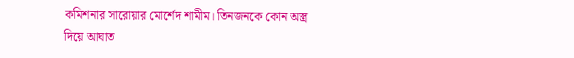কমিশনার সারোয়ার মোর্শেদ শামীম। তিনজনকে কোন অস্ত্র দিয়ে আঘাত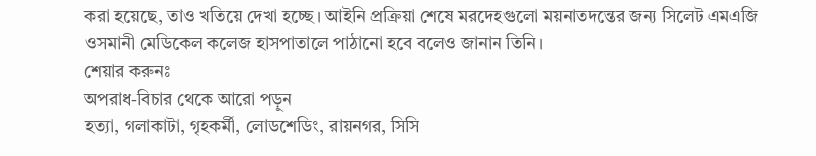করা হয়েছে, তাও খতিয়ে দেখা হচ্ছে। আইনি প্রক্রিয়া শেষে মরদেহগুলো ময়নাতদন্তের জন্য সিলেট এমএজি ওসমানী মেডিকেল কলেজ হাসপাতালে পাঠানো হবে বলেও জানান তিনি।
শেয়ার করুনঃ
অপরাধ-বিচার থেকে আরো পড়ুন
হত্যা, গলাকাটা, গৃহকর্মী, লোডশেডিং, রায়নগর, সিসি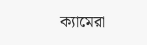ক্যামেরা